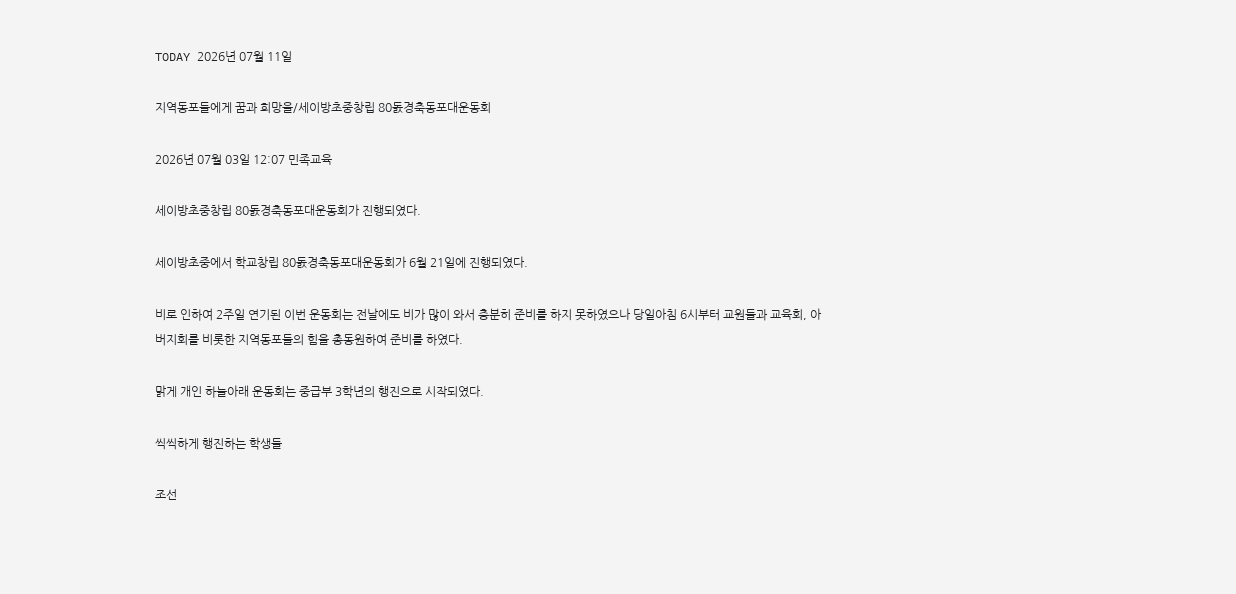TODAY 2026년 07월 11일

지역동포들에게 꿈과 희망을/세이방초중창립 80돐경축동포대운동회

2026년 07월 03일 12:07 민족교육

세이방초중창립 80돐경축동포대운동회가 진행되였다.

세이방초중에서 학교창립 80돐경축동포대운동회가 6월 21일에 진행되였다.

비로 인하여 2주일 연기된 이번 운동회는 전날에도 비가 많이 와서 충분히 준비를 하지 못하였으나 당일아침 6시부터 교원들과 교육회, 아버지회를 비롯한 지역동포들의 힘을 총동원하여 준비를 하였다.

맑게 개인 하늘아래 운동회는 중급부 3학년의 행진으로 시작되였다.

씩씩하게 행진하는 학생들

조선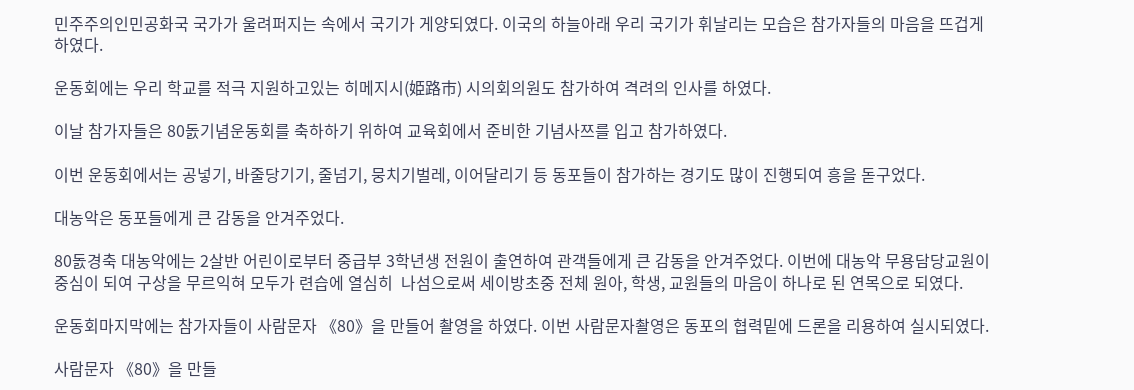민주주의인민공화국 국가가 울려퍼지는 속에서 국기가 게양되였다. 이국의 하늘아래 우리 국기가 휘날리는 모습은 참가자들의 마음을 뜨겁게 하였다.

운동회에는 우리 학교를 적극 지원하고있는 히메지시(姫路市) 시의회의원도 참가하여 격려의 인사를 하였다.

이날 참가자들은 80돐기념운동회를 축하하기 위하여 교육회에서 준비한 기념사쯔를 입고 참가하였다.

이번 운동회에서는 공넣기, 바줄당기기, 줄넘기, 뭉치기벌레, 이어달리기 등 동포들이 참가하는 경기도 많이 진행되여 흥을 돋구었다.

대농악은 동포들에게 큰 감동을 안겨주었다.

80돐경축 대농악에는 2살반 어린이로부터 중급부 3학년생 전원이 출연하여 관객들에게 큰 감동을 안겨주었다. 이번에 대농악 무용담당교원이 중심이 되여 구상을 무르익혀 모두가 련습에 열심히  나섬으로써 세이방초중 전체 원아, 학생, 교원들의 마음이 하나로 된 연목으로 되였다.

운동회마지막에는 참가자들이 사람문자 《80》을 만들어 촬영을 하였다. 이번 사람문자촬영은 동포의 협력밑에 드론을 리용하여 실시되였다.

사람문자 《80》을 만들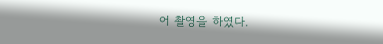어 촬영을 하였다.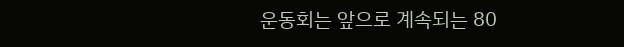운동회는 앞으로 계속되는 80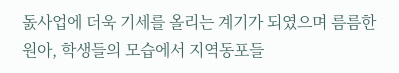돐사업에 더욱 기세를 올리는 계기가 되였으며 름름한 원아, 학생들의 모습에서 지역동포들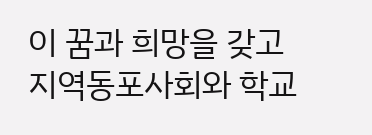이 꿈과 희망을 갖고 지역동포사회와 학교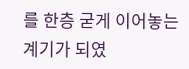를 한층 굳게 이어놓는 계기가 되였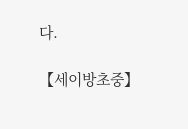다.

【세이방초중】